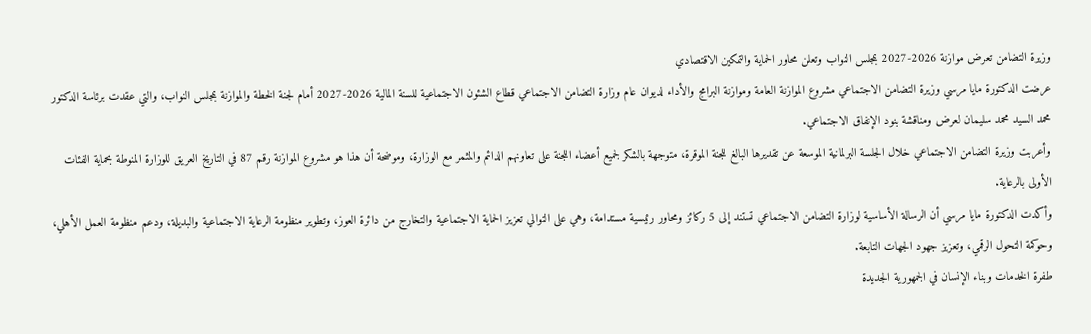وزيرة التضامن تعرض موازنة 2026-2027 بمجلس النواب وتعلن محاور الحماية والتمكين الاقتصادي
عرضت الدكتورة مايا مرسي وزيرة التضامن الاجتماعي مشروع الموازنة العامة وموازنة البرامج والأداء لديوان عام وزارة التضامن الاجتماعي قطاع الشئون الاجتماعية للسنة المالية 2026-2027 أمام لجنة الخطة والموازنة بمجلس النواب، والتي عقدت برئاسة الدكتور محمد السيد محمد سليمان لعرض ومناقشة بنود الإنفاق الاجتماعي.
وأعربت وزيرة التضامن الاجتماعي خلال الجلسة البرلمانية الموسعة عن تقديرها البالغ للجنة الموقرة، متوجهة بالشكر لجميع أعضاء اللجنة على تعاونهم الدائم والمثمر مع الوزارة، وموضحة أن هذا هو مشروع الموازنة رقم 87 في التاريخ العريق للوزارة المنوطة بحماية الفئات الأولى بالرعاية.
وأكدت الدكتورة مايا مرسي أن الرسالة الأساسية لوزارة التضامن الاجتماعي تستند إلى 5 ركائز ومحاور رئيسية مستدامة، وهي على التوالي تعزيز الحماية الاجتماعية والتخارج من دائرة العوز، وتطوير منظومة الرعاية الاجتماعية والبديلة، ودعم منظومة العمل الأهلي، وحوكمة التحول الرقمي، وتعزيز جهود الجهات التابعة.
طفرة الخدمات وبناء الإنسان في الجمهورية الجديدة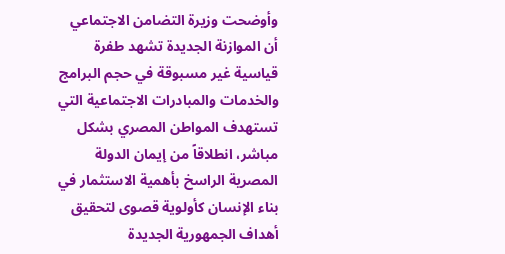وأوضحت وزيرة التضامن الاجتماعي أن الموازنة الجديدة تشهد طفرة قياسية غير مسبوقة في حجم البرامج والخدمات والمبادرات الاجتماعية التي تستهدف المواطن المصري بشكل مباشر، انطلاقاً من إيمان الدولة المصرية الراسخ بأهمية الاستثمار في بناء الإنسان كأولوية قصوى لتحقيق أهداف الجمهورية الجديدة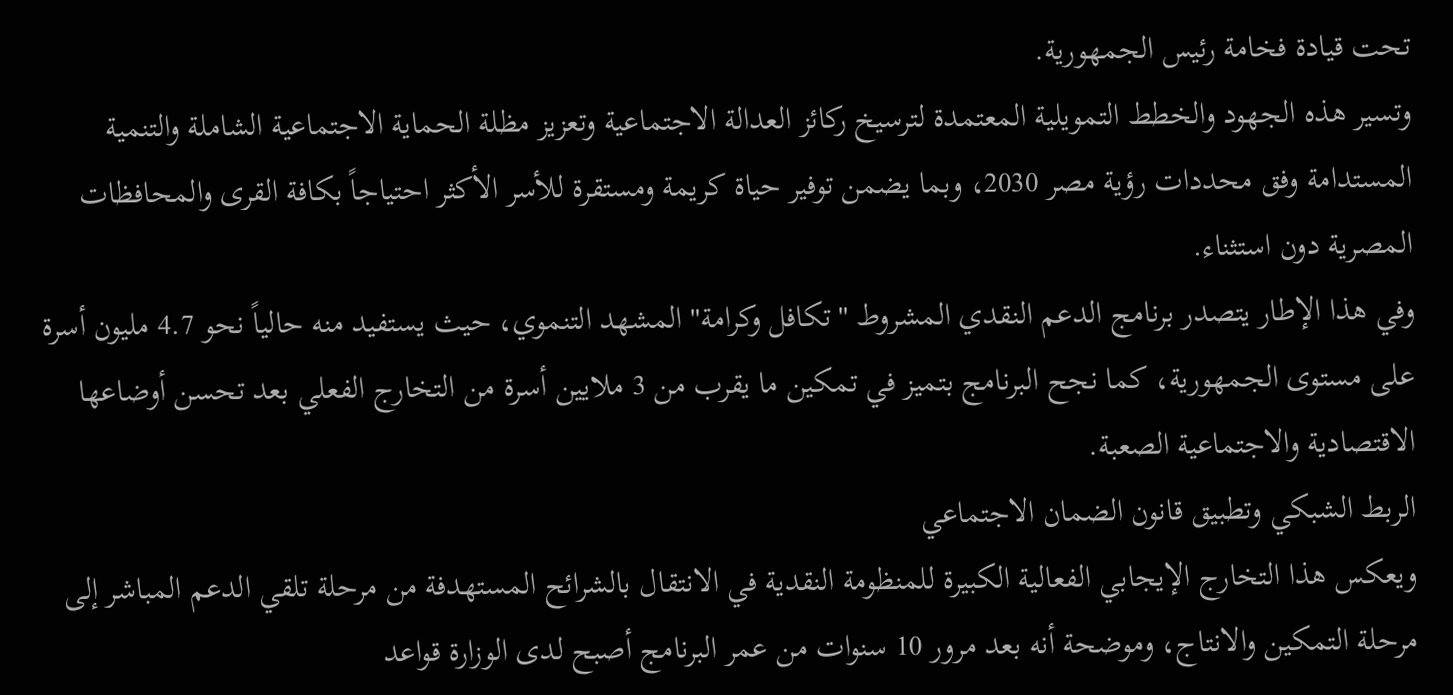تحت قيادة فخامة رئيس الجمهورية.
وتسير هذه الجهود والخطط التمويلية المعتمدة لترسيخ ركائز العدالة الاجتماعية وتعزيز مظلة الحماية الاجتماعية الشاملة والتنمية المستدامة وفق محددات رؤية مصر 2030، وبما يضمن توفير حياة كريمة ومستقرة للأسر الأكثر احتياجاً بكافة القرى والمحافظات المصرية دون استثناء.
وفي هذا الإطار يتصدر برنامج الدعم النقدي المشروط "تكافل وكرامة" المشهد التنموي، حيث يستفيد منه حالياً نحو 4.7 مليون أسرة على مستوى الجمهورية، كما نجح البرنامج بتميز في تمكين ما يقرب من 3 ملايين أسرة من التخارج الفعلي بعد تحسن أوضاعها الاقتصادية والاجتماعية الصعبة.
الربط الشبكي وتطبيق قانون الضمان الاجتماعي
ويعكس هذا التخارج الإيجابي الفعالية الكبيرة للمنظومة النقدية في الانتقال بالشرائح المستهدفة من مرحلة تلقي الدعم المباشر إلى مرحلة التمكين والانتاج، وموضحة أنه بعد مرور 10 سنوات من عمر البرنامج أصبح لدى الوزارة قواعد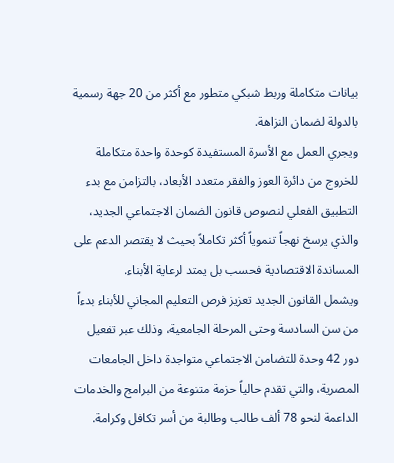بيانات متكاملة وربط شبكي متطور مع أكثر من 20 جهة رسمية بالدولة لضمان النزاهة.
ويجري العمل مع الأسرة المستفيدة كوحدة واحدة متكاملة للخروج من دائرة العوز والفقر متعدد الأبعاد، بالتزامن مع بدء التطبيق الفعلي لنصوص قانون الضمان الاجتماعي الجديد، والذي يرسخ نهجاً تنموياً أكثر تكاملاً بحيث لا يقتصر الدعم على المساندة الاقتصادية فحسب بل يمتد لرعاية الأبناء.
ويشمل القانون الجديد تعزيز فرص التعليم المجاني للأبناء بدءاً من سن السادسة وحتى المرحلة الجامعية، وذلك عبر تفعيل دور 42 وحدة للتضامن الاجتماعي متواجدة داخل الجامعات المصرية، والتي تقدم حالياً حزمة متنوعة من البرامج والخدمات الداعمة لنحو 78 ألف طالب وطالبة من أسر تكافل وكرامة.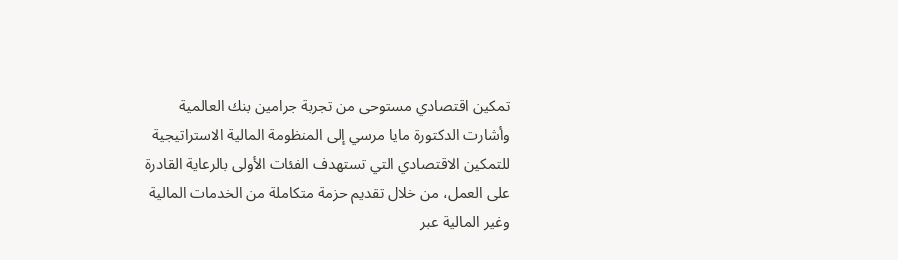تمكين اقتصادي مستوحى من تجربة جرامين بنك العالمية
وأشارت الدكتورة مايا مرسي إلى المنظومة المالية الاستراتيجية للتمكين الاقتصادي التي تستهدف الفئات الأولى بالرعاية القادرة على العمل، من خلال تقديم حزمة متكاملة من الخدمات المالية وغير المالية عبر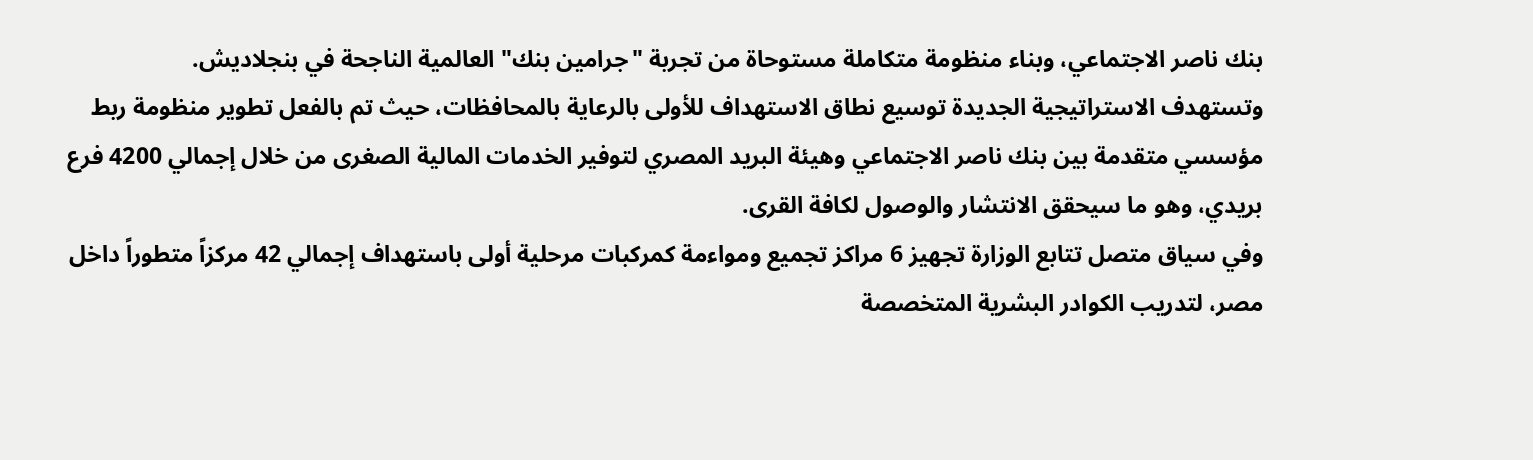بنك ناصر الاجتماعي، وبناء منظومة متكاملة مستوحاة من تجربة "جرامين بنك" العالمية الناجحة في بنجلاديش.
وتستهدف الاستراتيجية الجديدة توسيع نطاق الاستهداف للأولى بالرعاية بالمحافظات، حيث تم بالفعل تطوير منظومة ربط مؤسسي متقدمة بين بنك ناصر الاجتماعي وهيئة البريد المصري لتوفير الخدمات المالية الصغرى من خلال إجمالي 4200 فرع بريدي، وهو ما سيحقق الانتشار والوصول لكافة القرى.
وفي سياق متصل تتابع الوزارة تجهيز 6 مراكز تجميع ومواءمة كمركبات مرحلية أولى باستهداف إجمالي 42 مركزاً متطوراً داخل مصر، لتدريب الكوادر البشرية المتخصصة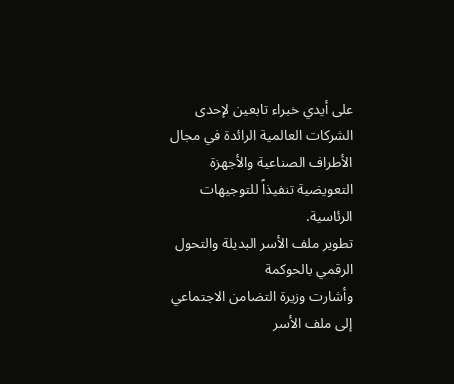على أيدي خبراء تابعين لإحدى الشركات العالمية الرائدة في مجال الأطراف الصناعية والأجهزة التعويضية تنفيذاً للتوجيهات الرئاسية.
تطوير ملف الأسر البديلة والتحول الرقمي بالحوكمة
وأشارت وزيرة التضامن الاجتماعي إلى ملف الأسر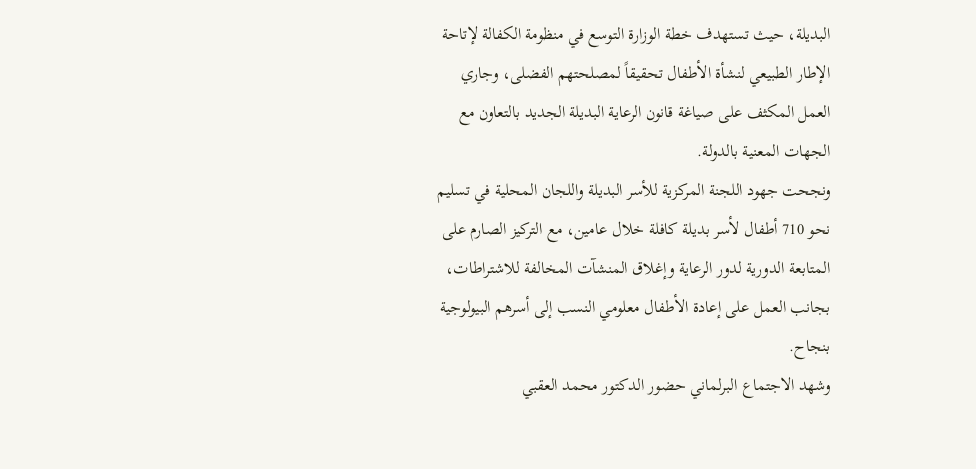البديلة، حيث تستهدف خطة الوزارة التوسع في منظومة الكفالة لإتاحة الإطار الطبيعي لنشأة الأطفال تحقيقاً لمصلحتهم الفضلى، وجاري العمل المكثف على صياغة قانون الرعاية البديلة الجديد بالتعاون مع الجهات المعنية بالدولة.
ونجحت جهود اللجنة المركزية للأسر البديلة واللجان المحلية في تسليم نحو 710 أطفال لأسر بديلة كافلة خلال عامين، مع التركيز الصارم على المتابعة الدورية لدور الرعاية وإغلاق المنشآت المخالفة للاشتراطات، بجانب العمل على إعادة الأطفال معلومي النسب إلى أسرهم البيولوجية بنجاح.
وشهد الاجتماع البرلماني حضور الدكتور محمد العقبي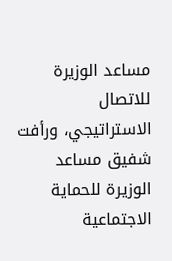مساعد الوزيرة للاتصال الاستراتيجي، ورأفت شفيق مساعد الوزيرة للحماية الاجتماعية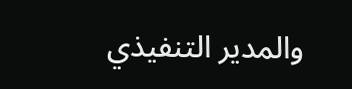والمدير التنفيذي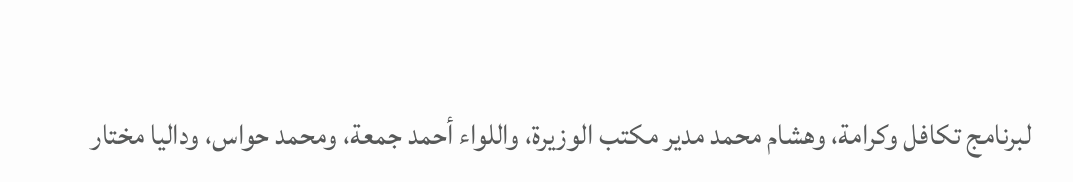لبرنامج تكافل وكرامة، وهشام محمد مدير مكتب الوزيرة، واللواء أحمد جمعة، ومحمد حواس، وداليا مختار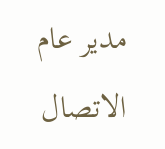مدير عام الاتصال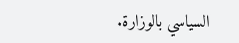السياسي بالوزارة.